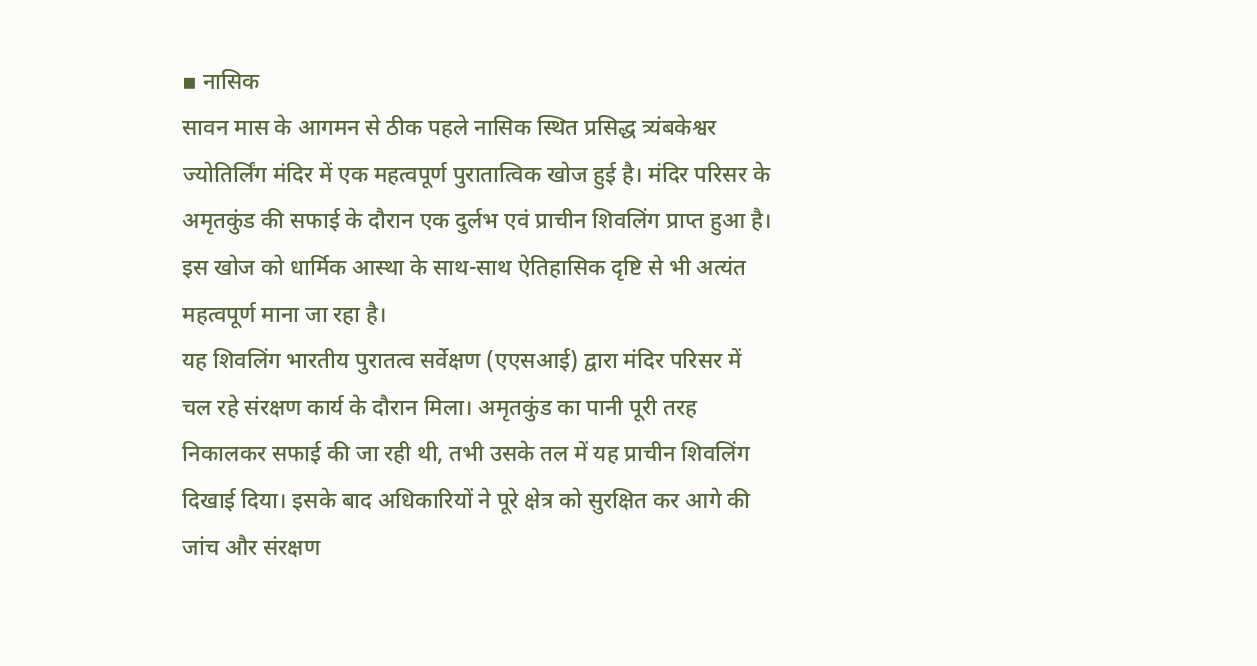▪ नासिक
सावन मास के आगमन से ठीक पहले नासिक स्थित प्रसिद्ध त्र्यंबकेश्वर ज्योतिर्लिंग मंदिर में एक महत्वपूर्ण पुरातात्विक खोज हुई है। मंदिर परिसर के अमृतकुंड की सफाई के दौरान एक दुर्लभ एवं प्राचीन शिवलिंग प्राप्त हुआ है। इस खोज को धार्मिक आस्था के साथ-साथ ऐतिहासिक दृष्टि से भी अत्यंत महत्वपूर्ण माना जा रहा है।
यह शिवलिंग भारतीय पुरातत्व सर्वेक्षण (एएसआई) द्वारा मंदिर परिसर में चल रहे संरक्षण कार्य के दौरान मिला। अमृतकुंड का पानी पूरी तरह निकालकर सफाई की जा रही थी, तभी उसके तल में यह प्राचीन शिवलिंग दिखाई दिया। इसके बाद अधिकारियों ने पूरे क्षेत्र को सुरक्षित कर आगे की जांच और संरक्षण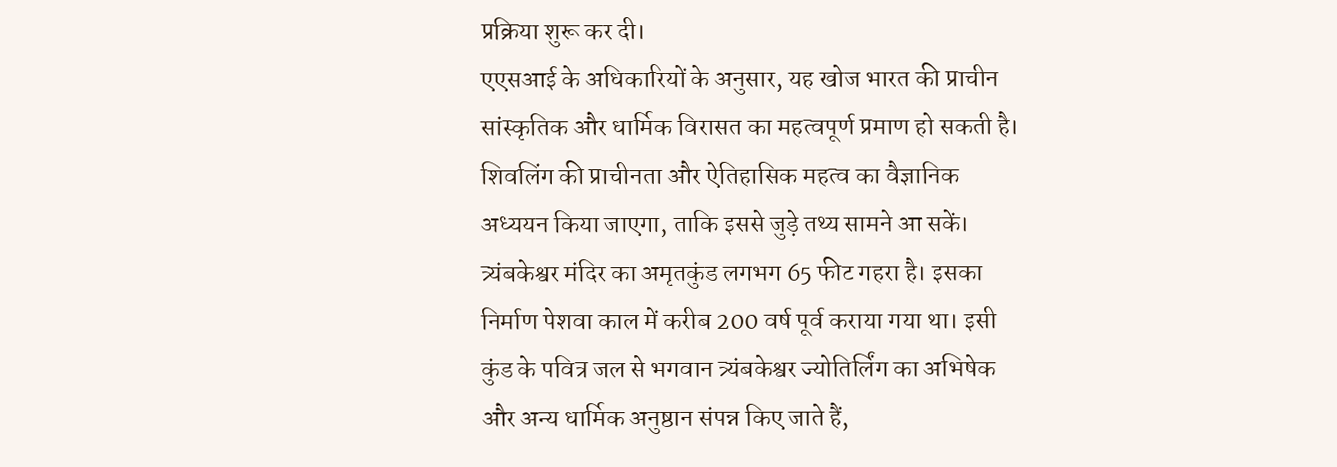प्रक्रिया शुरू कर दी।
एएसआई के अधिकारियों के अनुसार, यह खोज भारत की प्राचीन सांस्कृतिक और धार्मिक विरासत का महत्वपूर्ण प्रमाण हो सकती है। शिवलिंग की प्राचीनता और ऐतिहासिक महत्व का वैज्ञानिक अध्ययन किया जाएगा, ताकि इससे जुड़े तथ्य सामने आ सकें।
त्र्यंबकेश्वर मंदिर का अमृतकुंड लगभग 65 फीट गहरा है। इसका निर्माण पेशवा काल में करीब 200 वर्ष पूर्व कराया गया था। इसी कुंड के पवित्र जल से भगवान त्र्यंबकेश्वर ज्योतिर्लिंग का अभिषेक और अन्य धार्मिक अनुष्ठान संपन्न किए जाते हैं,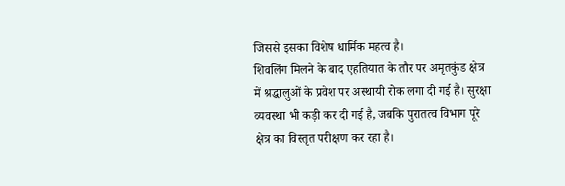जिससे इसका विशेष धार्मिक महत्व है।
शिवलिंग मिलने के बाद एहतियात के तौर पर अमृतकुंड क्षेत्र में श्रद्धालुओं के प्रवेश पर अस्थायी रोक लगा दी गई है। सुरक्षा व्यवस्था भी कड़ी कर दी गई है, जबकि पुरातत्व विभाग पूरे क्षेत्र का विस्तृत परीक्षण कर रहा है।